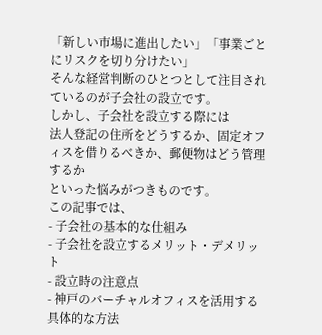「新しい市場に進出したい」「事業ごとにリスクを切り分けたい」
そんな経営判断のひとつとして注目されているのが子会社の設立です。
しかし、子会社を設立する際には
法人登記の住所をどうするか、固定オフィスを借りるべきか、郵便物はどう管理するか
といった悩みがつきものです。
この記事では、
- 子会社の基本的な仕組み
- 子会社を設立するメリット・デメリット
- 設立時の注意点
- 神戸のバーチャルオフィスを活用する具体的な方法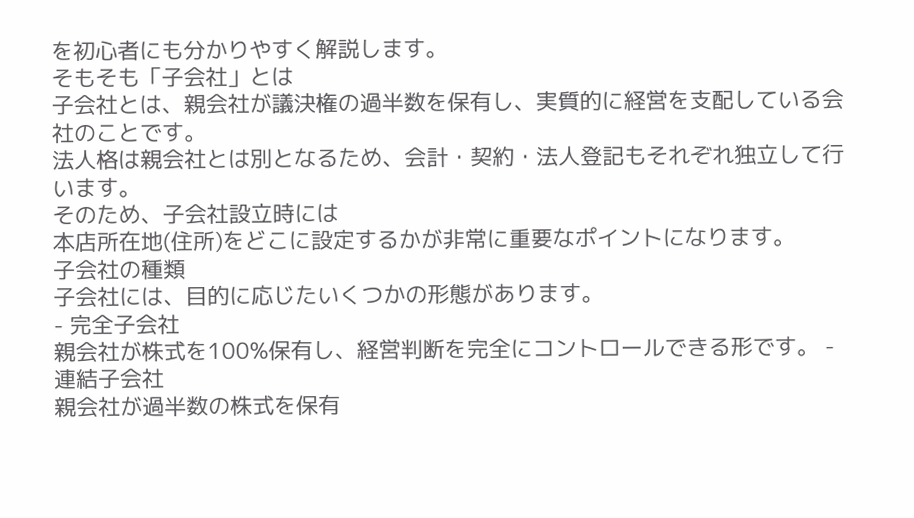を初心者にも分かりやすく解説します。
そもそも「子会社」とは
子会社とは、親会社が議決権の過半数を保有し、実質的に経営を支配している会社のことです。
法人格は親会社とは別となるため、会計・契約・法人登記もそれぞれ独立して行います。
そのため、子会社設立時には
本店所在地(住所)をどこに設定するかが非常に重要なポイントになります。
子会社の種類
子会社には、目的に応じたいくつかの形態があります。
- 完全子会社
親会社が株式を100%保有し、経営判断を完全にコントロールできる形です。 - 連結子会社
親会社が過半数の株式を保有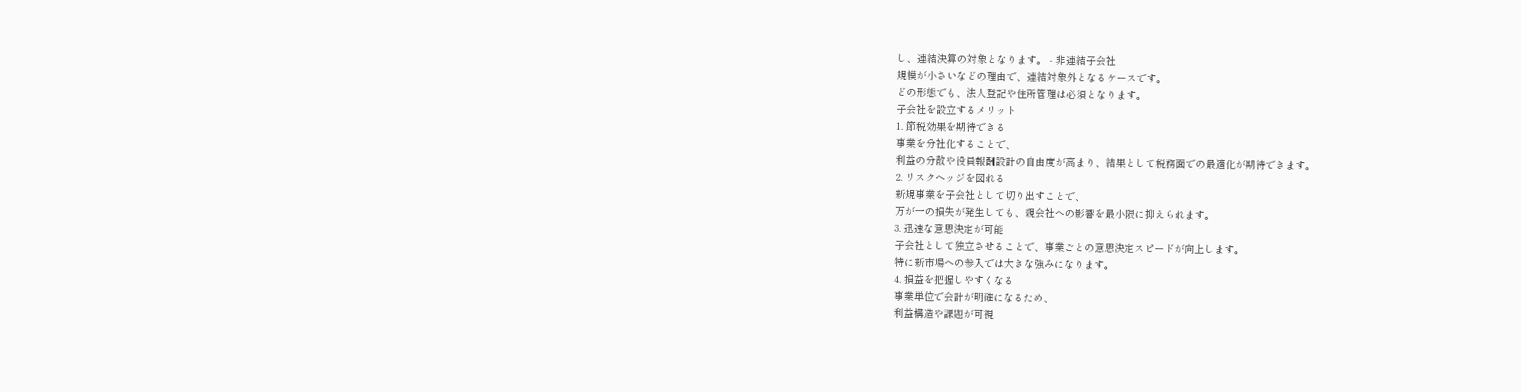し、連結決算の対象となります。 - 非連結子会社
規模が小さいなどの理由で、連結対象外となるケースです。
どの形態でも、法人登記や住所管理は必須となります。
子会社を設立するメリット
1. 節税効果を期待できる
事業を分社化することで、
利益の分散や役員報酬設計の自由度が高まり、結果として税務面での最適化が期待できます。
2. リスクヘッジを図れる
新規事業を子会社として切り出すことで、
万が一の損失が発生しても、親会社への影響を最小限に抑えられます。
3. 迅速な意思決定が可能
子会社として独立させることで、事業ごとの意思決定スピードが向上します。
特に新市場への参入では大きな強みになります。
4. 損益を把握しやすくなる
事業単位で会計が明確になるため、
利益構造や課題が可視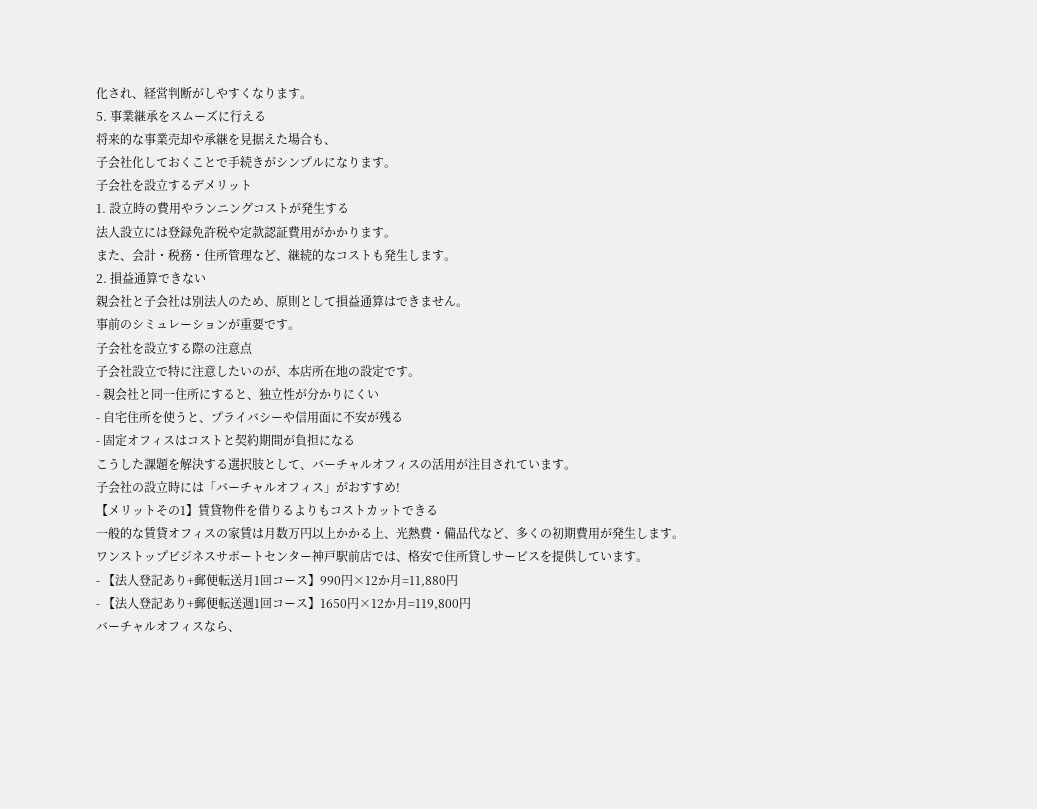化され、経営判断がしやすくなります。
5. 事業継承をスムーズに行える
将来的な事業売却や承継を見据えた場合も、
子会社化しておくことで手続きがシンプルになります。
子会社を設立するデメリット
1. 設立時の費用やランニングコストが発生する
法人設立には登録免許税や定款認証費用がかかります。
また、会計・税務・住所管理など、継続的なコストも発生します。
2. 損益通算できない
親会社と子会社は別法人のため、原則として損益通算はできません。
事前のシミュレーションが重要です。
子会社を設立する際の注意点
子会社設立で特に注意したいのが、本店所在地の設定です。
- 親会社と同一住所にすると、独立性が分かりにくい
- 自宅住所を使うと、プライバシーや信用面に不安が残る
- 固定オフィスはコストと契約期間が負担になる
こうした課題を解決する選択肢として、バーチャルオフィスの活用が注目されています。
子会社の設立時には「バーチャルオフィス」がおすすめ!
【メリットその1】賃貸物件を借りるよりもコストカットできる
一般的な賃貸オフィスの家賃は月数万円以上かかる上、光熱費・備品代など、多くの初期費用が発生します。
ワンストップビジネスサポートセンター神戸駅前店では、格安で住所貸しサービスを提供しています。
- 【法人登記あり+郵便転送月1回コース】990円×12か月=11,880円
- 【法人登記あり+郵便転送週1回コース】1650円×12か月=119,800円
バーチャルオフィスなら、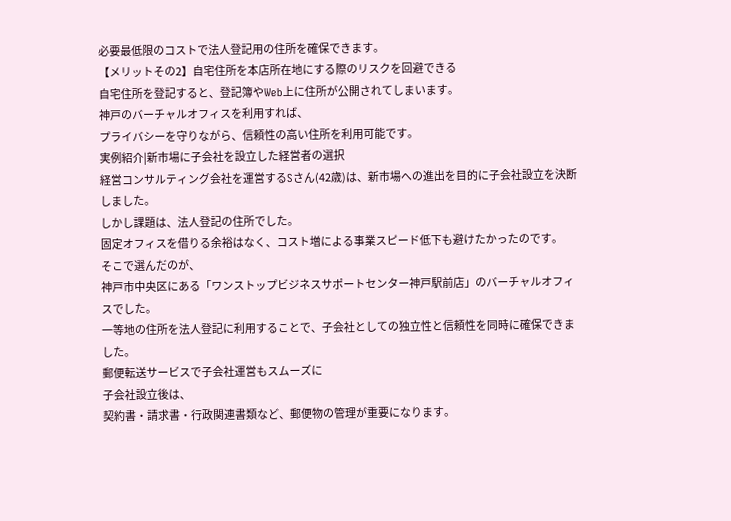必要最低限のコストで法人登記用の住所を確保できます。
【メリットその2】自宅住所を本店所在地にする際のリスクを回避できる
自宅住所を登記すると、登記簿やWeb上に住所が公開されてしまいます。
神戸のバーチャルオフィスを利用すれば、
プライバシーを守りながら、信頼性の高い住所を利用可能です。
実例紹介|新市場に子会社を設立した経営者の選択
経営コンサルティング会社を運営するSさん(42歳)は、新市場への進出を目的に子会社設立を決断しました。
しかし課題は、法人登記の住所でした。
固定オフィスを借りる余裕はなく、コスト増による事業スピード低下も避けたかったのです。
そこで選んだのが、
神戸市中央区にある「ワンストップビジネスサポートセンター神戸駅前店」のバーチャルオフィスでした。
一等地の住所を法人登記に利用することで、子会社としての独立性と信頼性を同時に確保できました。
郵便転送サービスで子会社運営もスムーズに
子会社設立後は、
契約書・請求書・行政関連書類など、郵便物の管理が重要になります。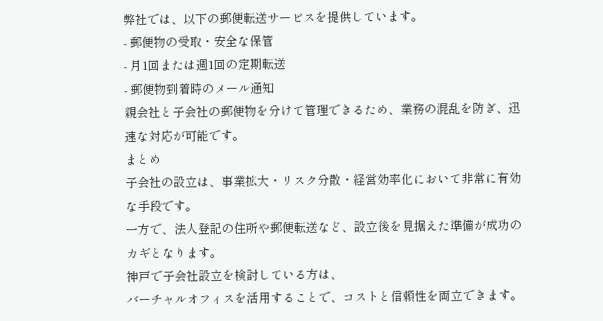弊社では、以下の郵便転送サービスを提供しています。
- 郵便物の受取・安全な保管
- 月1回または週1回の定期転送
- 郵便物到着時のメール通知
親会社と子会社の郵便物を分けて管理できるため、業務の混乱を防ぎ、迅速な対応が可能です。
まとめ
子会社の設立は、事業拡大・リスク分散・経営効率化において非常に有効な手段です。
一方で、法人登記の住所や郵便転送など、設立後を見据えた準備が成功のカギとなります。
神戸で子会社設立を検討している方は、
バーチャルオフィスを活用することで、コストと信頼性を両立できます。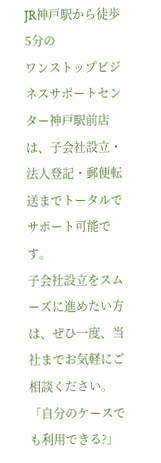JR神戸駅から徒歩5分の
ワンストップビジネスサポートセンター神戸駅前店は、子会社設立・法人登記・郵便転送までトータルでサポート可能です。
子会社設立をスムーズに進めたい方は、ぜひ一度、当社までお気軽にご相談ください。
「自分のケースでも利用できる?」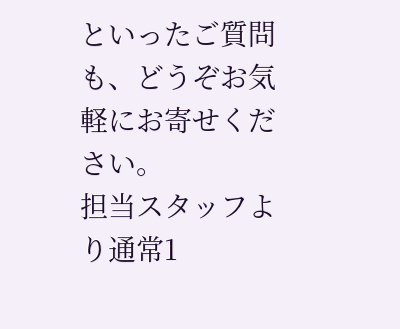といったご質問も、どうぞお気軽にお寄せください。
担当スタッフより通常1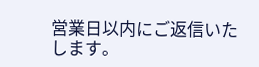営業日以内にご返信いたします。